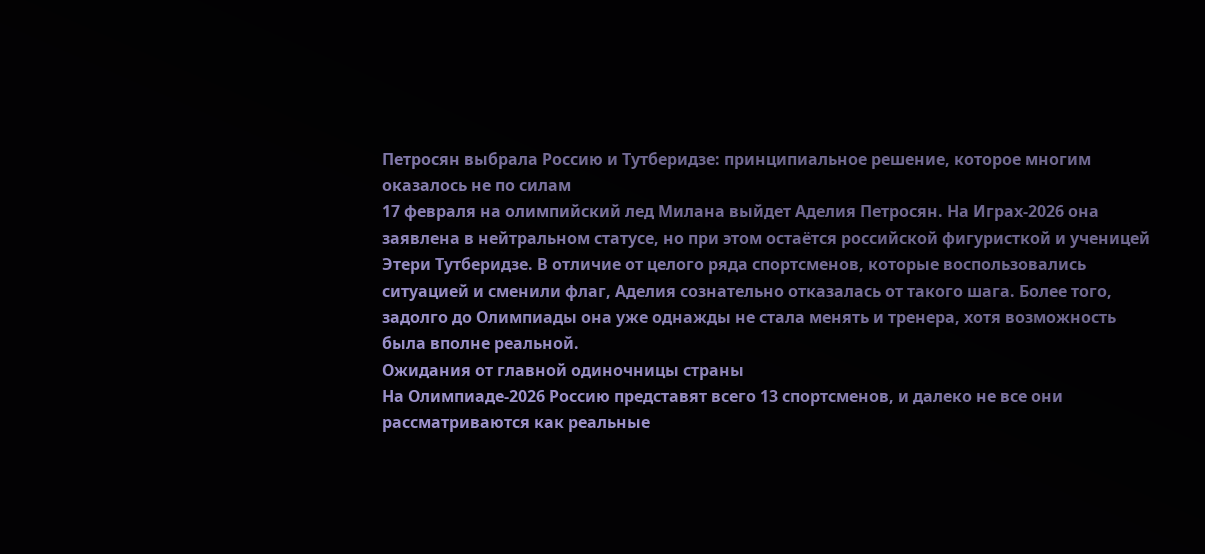Петросян выбрала Россию и Тутберидзе: принципиальное решение, которое многим оказалось не по силам
17 февраля на олимпийский лед Милана выйдет Аделия Петросян. На Играх‑2026 она заявлена в нейтральном статусе, но при этом остаётся российской фигуристкой и ученицей Этери Тутберидзе. В отличие от целого ряда спортсменов, которые воспользовались ситуацией и сменили флаг, Аделия сознательно отказалась от такого шага. Более того, задолго до Олимпиады она уже однажды не стала менять и тренера, хотя возможность была вполне реальной.
Ожидания от главной одиночницы страны
На Олимпиаде‑2026 Россию представят всего 13 спортсменов, и далеко не все они рассматриваются как реальные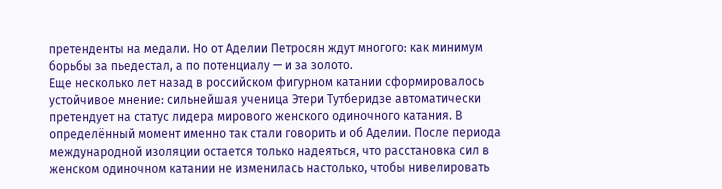претенденты на медали. Но от Аделии Петросян ждут многого: как минимум борьбы за пьедестал, а по потенциалу — и за золото.
Еще несколько лет назад в российском фигурном катании сформировалось устойчивое мнение: сильнейшая ученица Этери Тутберидзе автоматически претендует на статус лидера мирового женского одиночного катания. В определённый момент именно так стали говорить и об Аделии. После периода международной изоляции остается только надеяться, что расстановка сил в женском одиночном катании не изменилась настолько, чтобы нивелировать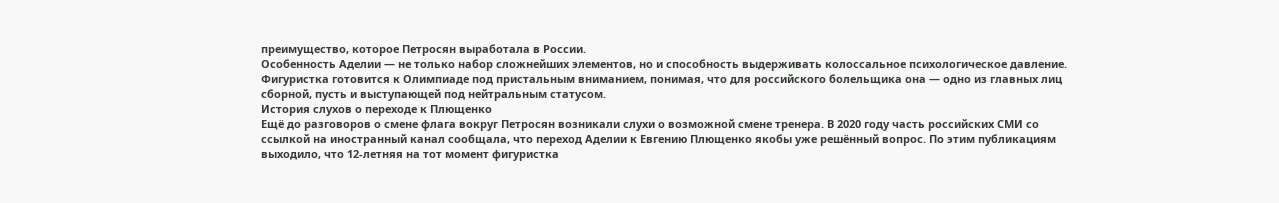преимущество, которое Петросян выработала в России.
Особенность Аделии — не только набор сложнейших элементов, но и способность выдерживать колоссальное психологическое давление. Фигуристка готовится к Олимпиаде под пристальным вниманием, понимая, что для российского болельщика она — одно из главных лиц сборной, пусть и выступающей под нейтральным статусом.
История слухов о переходе к Плющенко
Ещё до разговоров о смене флага вокруг Петросян возникали слухи о возможной смене тренера. В 2020 году часть российских СМИ со ссылкой на иностранный канал сообщала, что переход Аделии к Евгению Плющенко якобы уже решённый вопрос. По этим публикациям выходило, что 12‑летняя на тот момент фигуристка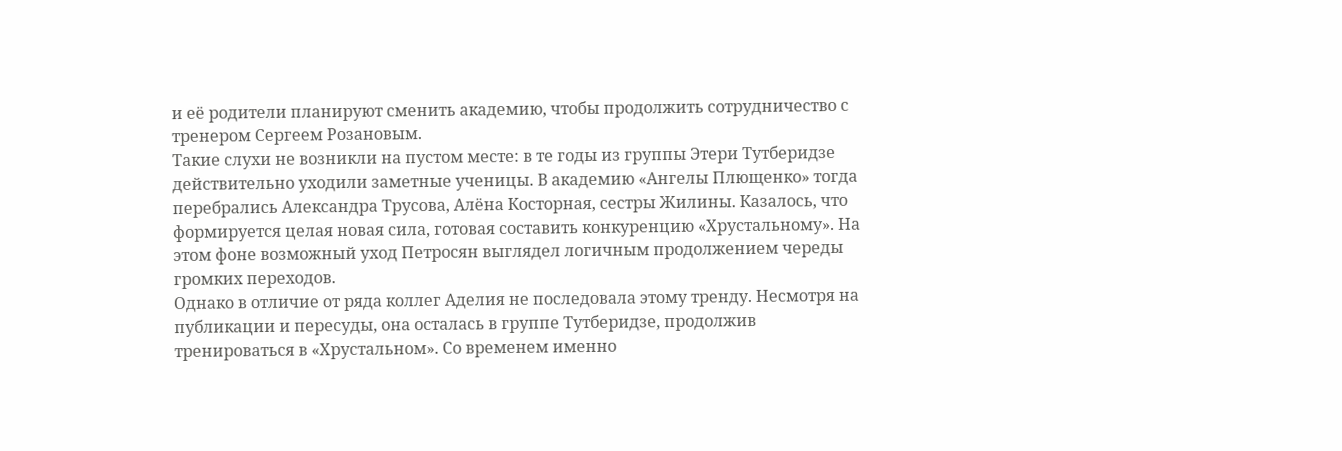и её родители планируют сменить академию, чтобы продолжить сотрудничество с тренером Сергеем Розановым.
Такие слухи не возникли на пустом месте: в те годы из группы Этери Тутберидзе действительно уходили заметные ученицы. В академию «Ангелы Плющенко» тогда перебрались Александра Трусова, Алёна Косторная, сестры Жилины. Казалось, что формируется целая новая сила, готовая составить конкуренцию «Хрустальному». На этом фоне возможный уход Петросян выглядел логичным продолжением череды громких переходов.
Однако в отличие от ряда коллег Аделия не последовала этому тренду. Несмотря на публикации и пересуды, она осталась в группе Тутберидзе, продолжив тренироваться в «Хрустальном». Со временем именно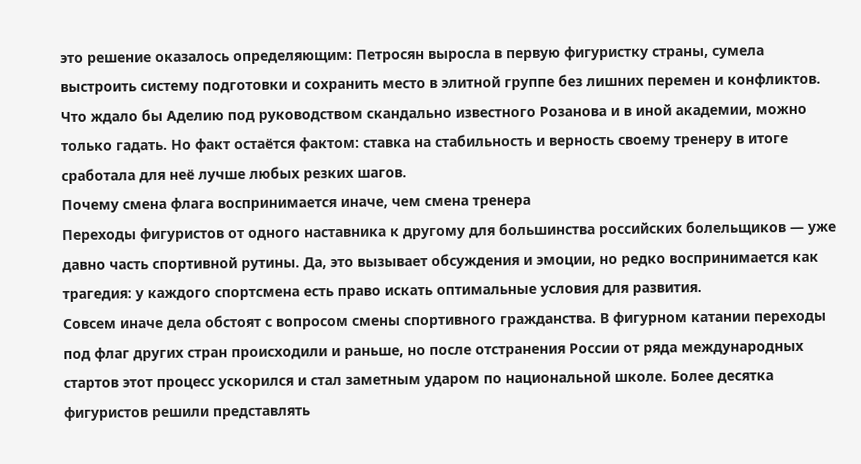это решение оказалось определяющим: Петросян выросла в первую фигуристку страны, сумела выстроить систему подготовки и сохранить место в элитной группе без лишних перемен и конфликтов.
Что ждало бы Аделию под руководством скандально известного Розанова и в иной академии, можно только гадать. Но факт остаётся фактом: ставка на стабильность и верность своему тренеру в итоге сработала для неё лучше любых резких шагов.
Почему смена флага воспринимается иначе, чем смена тренера
Переходы фигуристов от одного наставника к другому для большинства российских болельщиков — уже давно часть спортивной рутины. Да, это вызывает обсуждения и эмоции, но редко воспринимается как трагедия: у каждого спортсмена есть право искать оптимальные условия для развития.
Совсем иначе дела обстоят с вопросом смены спортивного гражданства. В фигурном катании переходы под флаг других стран происходили и раньше, но после отстранения России от ряда международных стартов этот процесс ускорился и стал заметным ударом по национальной школе. Более десятка фигуристов решили представлять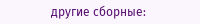другие сборные: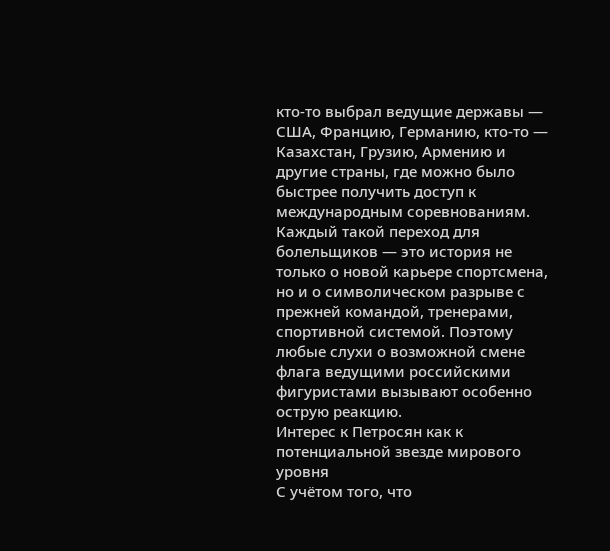кто‑то выбрал ведущие державы — США, Францию, Германию, кто‑то — Казахстан, Грузию, Армению и другие страны, где можно было быстрее получить доступ к международным соревнованиям.
Каждый такой переход для болельщиков — это история не только о новой карьере спортсмена, но и о символическом разрыве с прежней командой, тренерами, спортивной системой. Поэтому любые слухи о возможной смене флага ведущими российскими фигуристами вызывают особенно острую реакцию.
Интерес к Петросян как к потенциальной звезде мирового уровня
С учётом того, что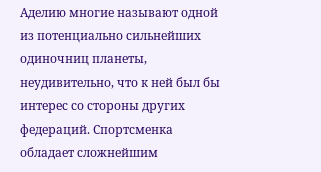Аделию многие называют одной из потенциально сильнейших одиночниц планеты, неудивительно, что к ней был бы интерес со стороны других федераций. Спортсменка обладает сложнейшим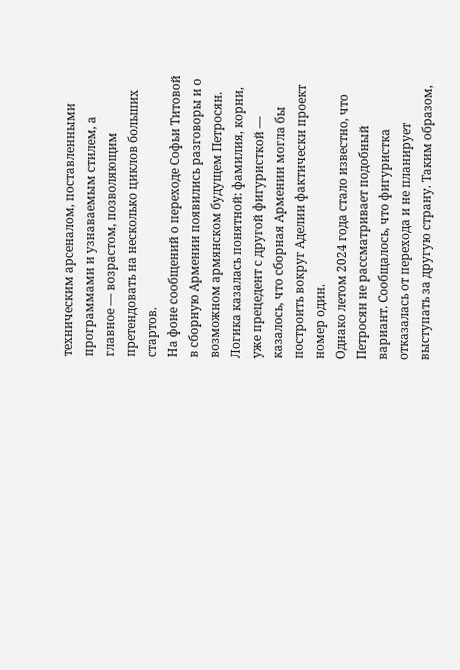техническим арсеналом, поставленными программами и узнаваемым стилем, а главное — возрастом, позволяющим претендовать на несколько циклов больших стартов.
На фоне сообщений о переходе Софьи Титовой в сборную Армении появились разговоры и о возможном армянском будущем Петросян. Логика казалась понятной: фамилия, корни, уже прецедент с другой фигуристкой — казалось, что сборная Армении могла бы построить вокруг Аделии фактически проект номер один.
Однако летом 2024 года стало известно, что Петросян не рассматривает подобный вариант. Сообщалось, что фигуристка отказалась от перехода и не планирует выступать за другую страну. Таким образом,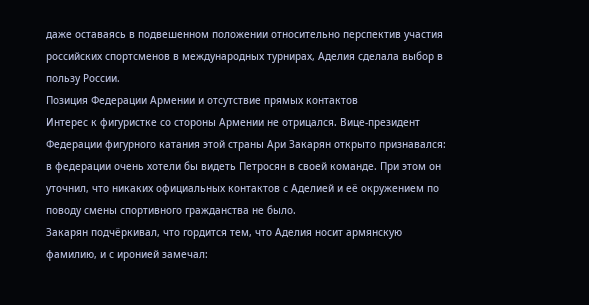даже оставаясь в подвешенном положении относительно перспектив участия российских спортсменов в международных турнирах, Аделия сделала выбор в пользу России.
Позиция Федерации Армении и отсутствие прямых контактов
Интерес к фигуристке со стороны Армении не отрицался. Вице‑президент Федерации фигурного катания этой страны Ари Закарян открыто признавался: в федерации очень хотели бы видеть Петросян в своей команде. При этом он уточнил, что никаких официальных контактов с Аделией и её окружением по поводу смены спортивного гражданства не было.
Закарян подчёркивал, что гордится тем, что Аделия носит армянскую фамилию, и с иронией замечал: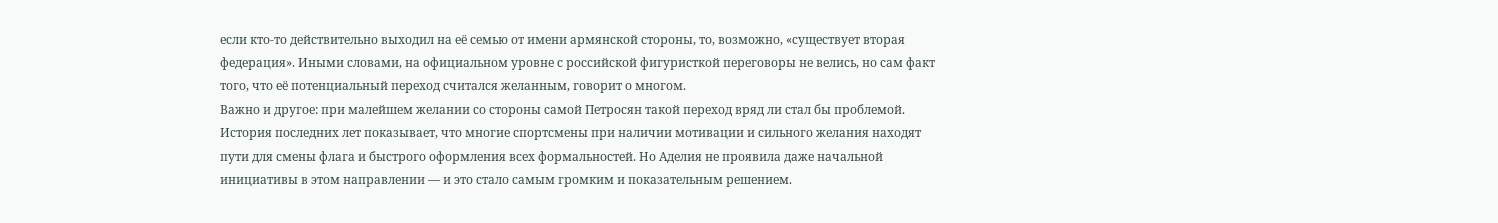если кто‑то действительно выходил на её семью от имени армянской стороны, то, возможно, «существует вторая федерация». Иными словами, на официальном уровне с российской фигуристкой переговоры не велись, но сам факт того, что её потенциальный переход считался желанным, говорит о многом.
Важно и другое: при малейшем желании со стороны самой Петросян такой переход вряд ли стал бы проблемой. История последних лет показывает, что многие спортсмены при наличии мотивации и сильного желания находят пути для смены флага и быстрого оформления всех формальностей. Но Аделия не проявила даже начальной инициативы в этом направлении — и это стало самым громким и показательным решением.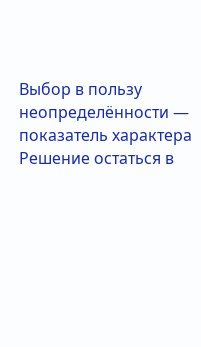Выбор в пользу неопределённости — показатель характера
Решение остаться в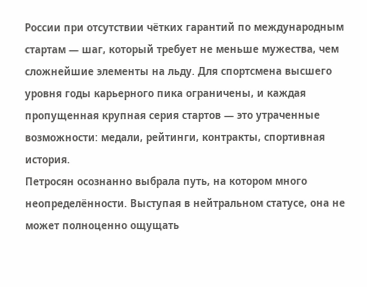России при отсутствии чётких гарантий по международным стартам — шаг, который требует не меньше мужества, чем сложнейшие элементы на льду. Для спортсмена высшего уровня годы карьерного пика ограничены, и каждая пропущенная крупная серия стартов — это утраченные возможности: медали, рейтинги, контракты, спортивная история.
Петросян осознанно выбрала путь, на котором много неопределённости. Выступая в нейтральном статусе, она не может полноценно ощущать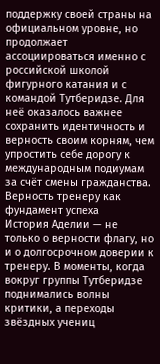поддержку своей страны на официальном уровне, но продолжает ассоциироваться именно с российской школой фигурного катания и с командой Тутберидзе. Для неё оказалось важнее сохранить идентичность и верность своим корням, чем упростить себе дорогу к международным подиумам за счёт смены гражданства.
Верность тренеру как фундамент успеха
История Аделии — не только о верности флагу, но и о долгосрочном доверии к тренеру. В моменты, когда вокруг группы Тутберидзе поднимались волны критики, а переходы звёздных учениц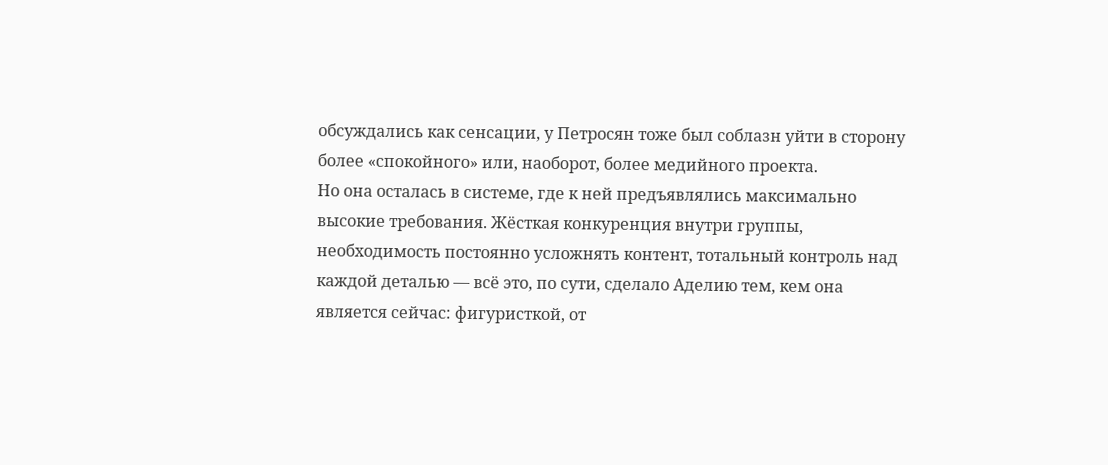обсуждались как сенсации, у Петросян тоже был соблазн уйти в сторону более «спокойного» или, наоборот, более медийного проекта.
Но она осталась в системе, где к ней предъявлялись максимально высокие требования. Жёсткая конкуренция внутри группы, необходимость постоянно усложнять контент, тотальный контроль над каждой деталью — всё это, по сути, сделало Аделию тем, кем она является сейчас: фигуристкой, от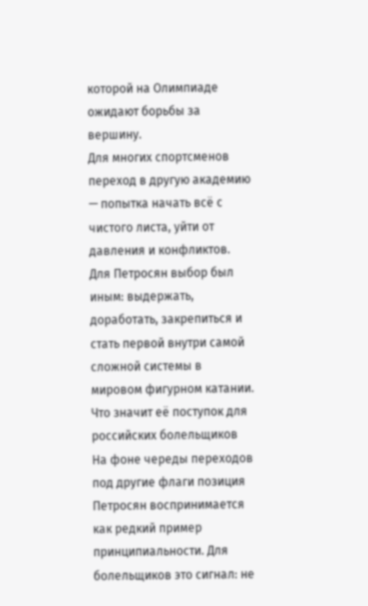которой на Олимпиаде ожидают борьбы за вершину.
Для многих спортсменов переход в другую академию — попытка начать всё с чистого листа, уйти от давления и конфликтов. Для Петросян выбор был иным: выдержать, доработать, закрепиться и стать первой внутри самой сложной системы в мировом фигурном катании.
Что значит её поступок для российских болельщиков
На фоне череды переходов под другие флаги позиция Петросян воспринимается как редкий пример принципиальности. Для болельщиков это сигнал: не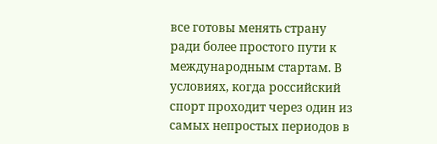все готовы менять страну ради более простого пути к международным стартам. В условиях, когда российский спорт проходит через один из самых непростых периодов в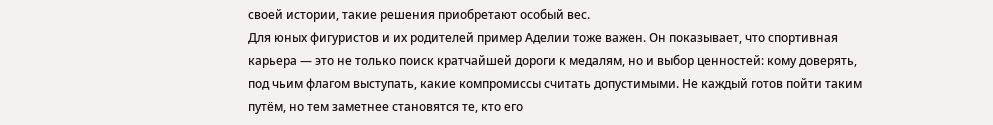своей истории, такие решения приобретают особый вес.
Для юных фигуристов и их родителей пример Аделии тоже важен. Он показывает, что спортивная карьера — это не только поиск кратчайшей дороги к медалям, но и выбор ценностей: кому доверять, под чьим флагом выступать, какие компромиссы считать допустимыми. Не каждый готов пойти таким путём, но тем заметнее становятся те, кто его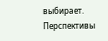выбирает.
Перспективы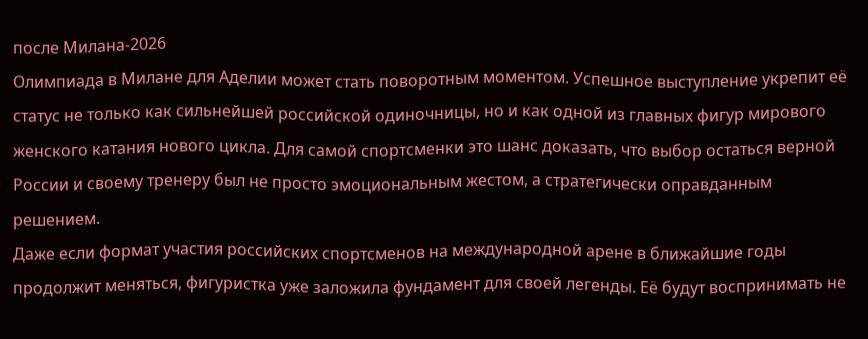после Милана‑2026
Олимпиада в Милане для Аделии может стать поворотным моментом. Успешное выступление укрепит её статус не только как сильнейшей российской одиночницы, но и как одной из главных фигур мирового женского катания нового цикла. Для самой спортсменки это шанс доказать, что выбор остаться верной России и своему тренеру был не просто эмоциональным жестом, а стратегически оправданным решением.
Даже если формат участия российских спортсменов на международной арене в ближайшие годы продолжит меняться, фигуристка уже заложила фундамент для своей легенды. Её будут воспринимать не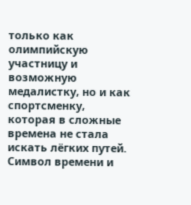только как олимпийскую участницу и возможную медалистку, но и как спортсменку, которая в сложные времена не стала искать лёгких путей.
Символ времени и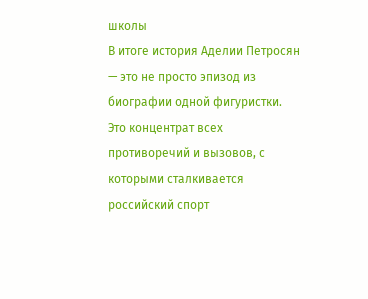школы
В итоге история Аделии Петросян — это не просто эпизод из биографии одной фигуристки. Это концентрат всех противоречий и вызовов, с которыми сталкивается российский спорт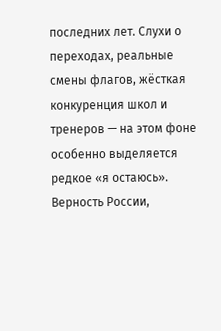последних лет. Слухи о переходах, реальные смены флагов, жёсткая конкуренция школ и тренеров — на этом фоне особенно выделяется редкое «я остаюсь».
Верность России,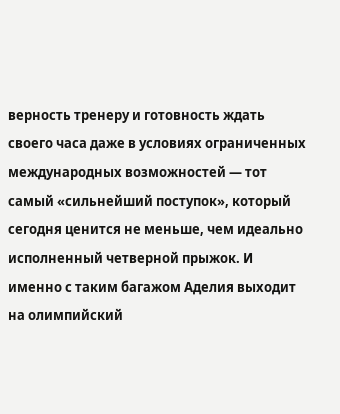верность тренеру и готовность ждать своего часа даже в условиях ограниченных международных возможностей — тот самый «сильнейший поступок», который сегодня ценится не меньше, чем идеально исполненный четверной прыжок. И именно с таким багажом Аделия выходит на олимпийский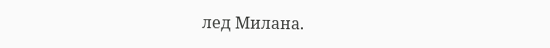лед Милана.